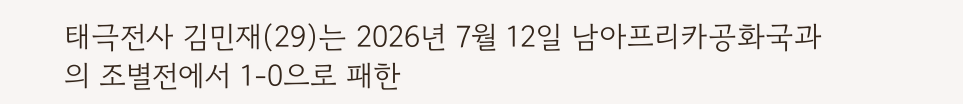태극전사 김민재(29)는 2026년 7월 12일 남아프리카공화국과의 조별전에서 1-0으로 패한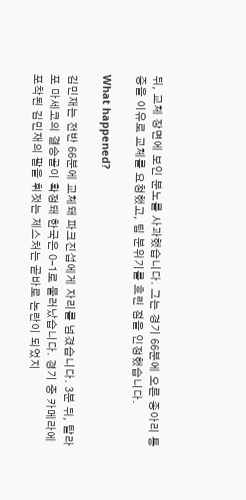뒤, 교체 장면에 보인 분노를 사과했습니다. 그는 경기 66분에 오른 종아리 통증을 이유로 교체를 요청했고, 팀 분위기를 흐린 점을 인정했습니다.

What happened?

김민재는 전반 66분에 교체돼 파크진섭에게 자리를 넘겼습니다. 3분 뒤, 탈라포 마세코의 결승골이 확정돼 한국은 0-1로 물러났습니다. 경기 중 카메라에 포착된 김민재의 팔을 휘젓는 제스처는 곧바로 논란이 되었지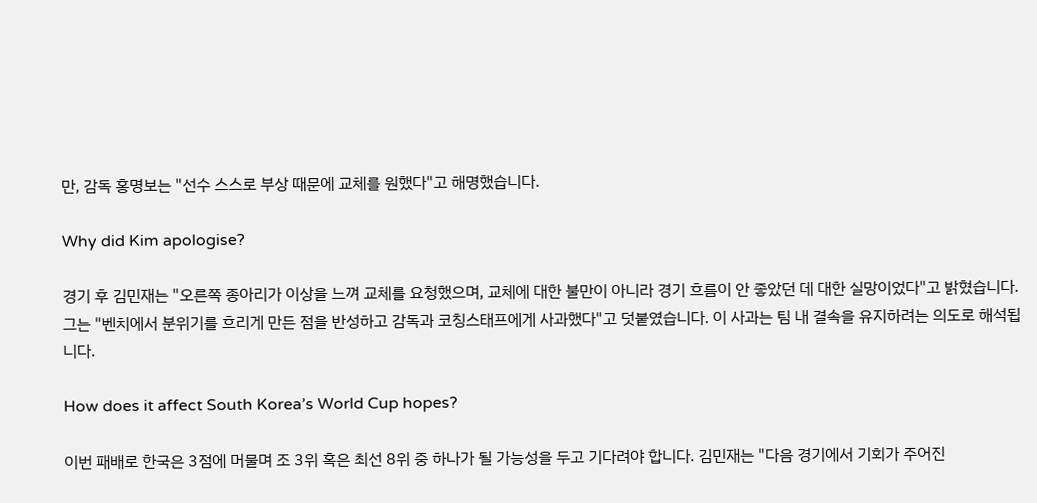만, 감독 홍명보는 "선수 스스로 부상 때문에 교체를 원했다"고 해명했습니다.

Why did Kim apologise?

경기 후 김민재는 "오른쪽 종아리가 이상을 느껴 교체를 요청했으며, 교체에 대한 불만이 아니라 경기 흐름이 안 좋았던 데 대한 실망이었다"고 밝혔습니다. 그는 "벤치에서 분위기를 흐리게 만든 점을 반성하고 감독과 코칭스태프에게 사과했다"고 덧붙였습니다. 이 사과는 팀 내 결속을 유지하려는 의도로 해석됩니다.

How does it affect South Korea’s World Cup hopes?

이번 패배로 한국은 3점에 머물며 조 3위 혹은 최선 8위 중 하나가 될 가능성을 두고 기다려야 합니다. 김민재는 "다음 경기에서 기회가 주어진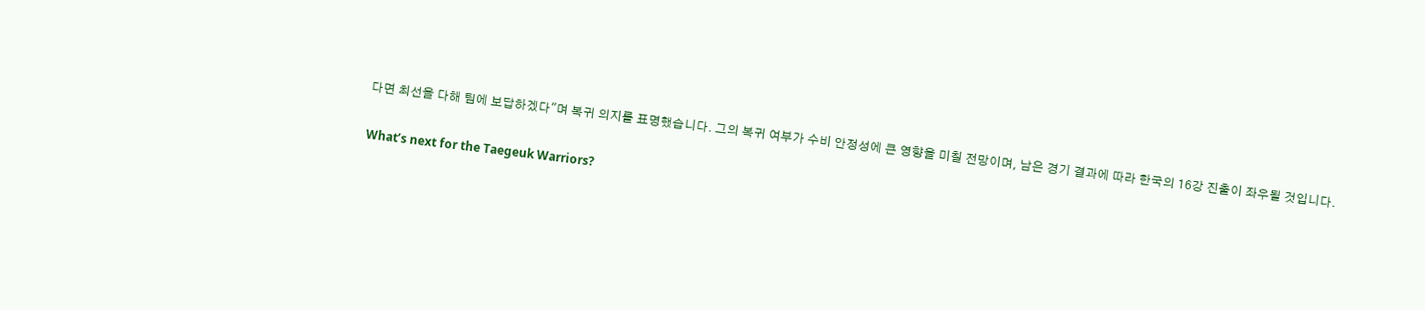다면 최선을 다해 팀에 보답하겠다"며 복귀 의지를 표명했습니다. 그의 복귀 여부가 수비 안정성에 큰 영향을 미칠 전망이며, 남은 경기 결과에 따라 한국의 16강 진출이 좌우될 것입니다.

What’s next for the Taegeuk Warriors?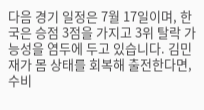다음 경기 일정은 7월 17일이며, 한국은 승점 3점을 가지고 3위 탈락 가능성을 염두에 두고 있습니다. 김민재가 몸 상태를 회복해 출전한다면, 수비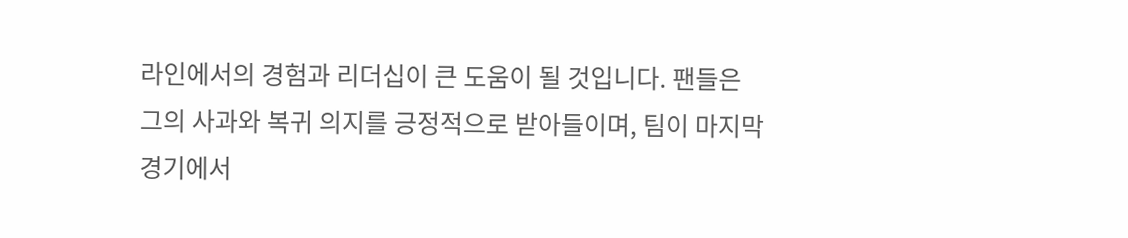라인에서의 경험과 리더십이 큰 도움이 될 것입니다. 팬들은 그의 사과와 복귀 의지를 긍정적으로 받아들이며, 팀이 마지막 경기에서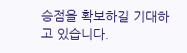승점을 확보하길 기대하고 있습니다.